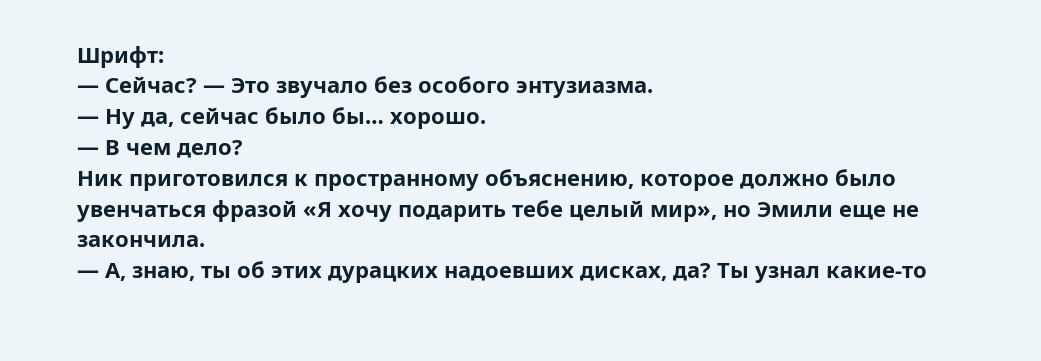Шрифт:
— Сейчас? — Это звучало без особого энтузиазма.
— Ну да, сейчас было бы… хорошо.
— В чем дело?
Ник приготовился к пространному объяснению, которое должно было увенчаться фразой «Я хочу подарить тебе целый мир», но Эмили еще не закончила.
— А, знаю, ты об этих дурацких надоевших дисках, да? Ты узнал какие-то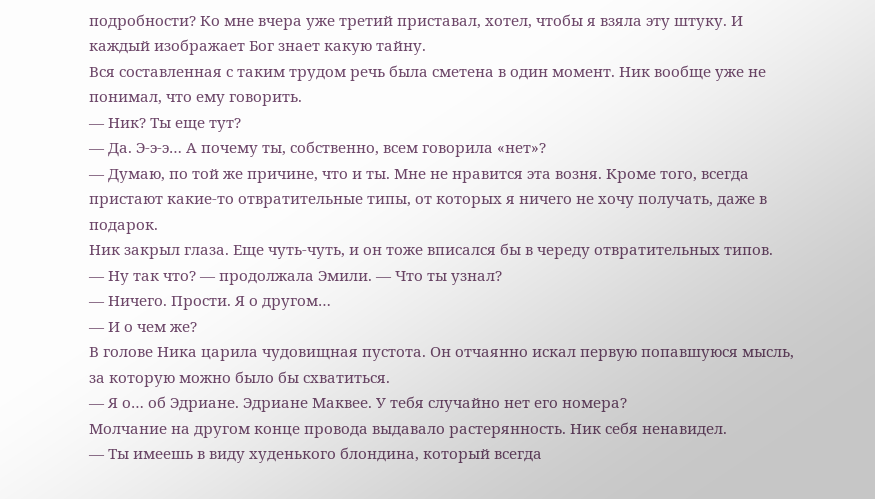подробности? Ко мне вчера уже третий приставал, хотел, чтобы я взяла эту штуку. И каждый изображает Бог знает какую тайну.
Вся составленная с таким трудом речь была сметена в один момент. Ник вообще уже не понимал, что ему говорить.
— Ник? Ты еще тут?
— Да. Э-э-э… А почему ты, собственно, всем говорила «нет»?
— Думаю, по той же причине, что и ты. Мне не нравится эта возня. Кроме того, всегда пристают какие-то отвратительные типы, от которых я ничего не хочу получать, даже в подарок.
Ник закрыл глаза. Еще чуть-чуть, и он тоже вписался бы в череду отвратительных типов.
— Ну так что? — продолжала Эмили. — Что ты узнал?
— Ничего. Прости. Я о другом…
— И о чем же?
В голове Ника царила чудовищная пустота. Он отчаянно искал первую попавшуюся мысль, за которую можно было бы схватиться.
— Я о… об Эдриане. Эдриане Маквее. У тебя случайно нет его номера?
Молчание на другом конце провода выдавало растерянность. Ник себя ненавидел.
— Ты имеешь в виду худенького блондина, который всегда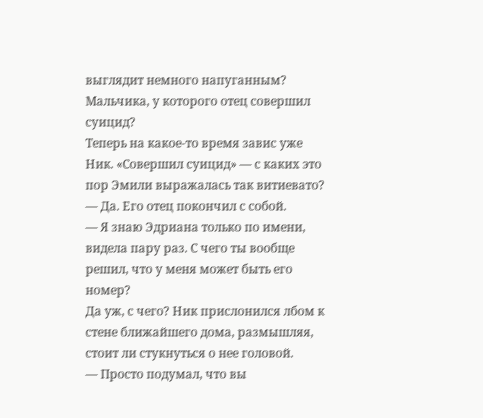выглядит немного напуганным? Мальчика, у которого отец совершил суицид?
Теперь на какое-то время завис уже Ник. «Совершил суицид» — с каких это пор Эмили выражалась так витиевато?
— Да. Его отец покончил с собой.
— Я знаю Эдриана только по имени, видела пару раз. С чего ты вообще решил, что у меня может быть его номер?
Да уж, с чего? Ник прислонился лбом к стене ближайшего дома, размышляя, стоит ли стукнуться о нее головой.
— Просто подумал, что вы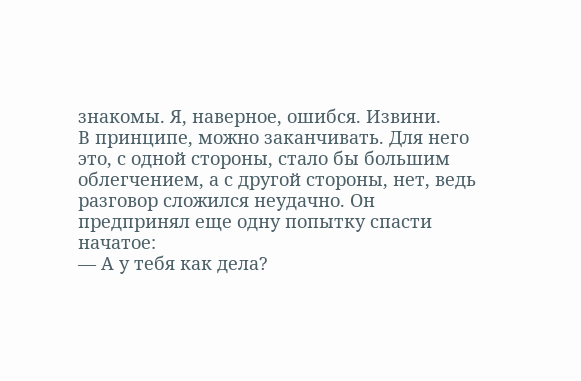знакомы. Я, наверное, ошибся. Извини.
В принципе, можно заканчивать. Для него это, с одной стороны, стало бы большим облегчением, а с другой стороны, нет, ведь разговор сложился неудачно. Он предпринял еще одну попытку спасти начатое:
— А у тебя как дела?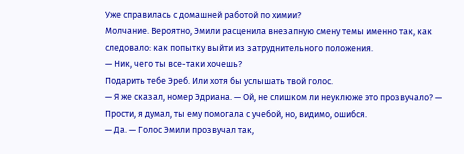Уже справилась с домашней работой по химии?
Молчание. Вероятно, Эмили расценила внезапную смену темы именно так, как следовало: как попытку выйти из затруднительного положения.
— Ник, чего ты все-таки хочешь?
Подарить тебе Эреб. Или хотя бы услышать твой голос.
— Я же сказал, номер Эдриана. — Ой, не слишком ли неуклюже это прозвучало? — Прости, я думал, ты ему помогала с учебой, но, видимо, ошибся.
— Да. — Голос Эмили прозвучал так,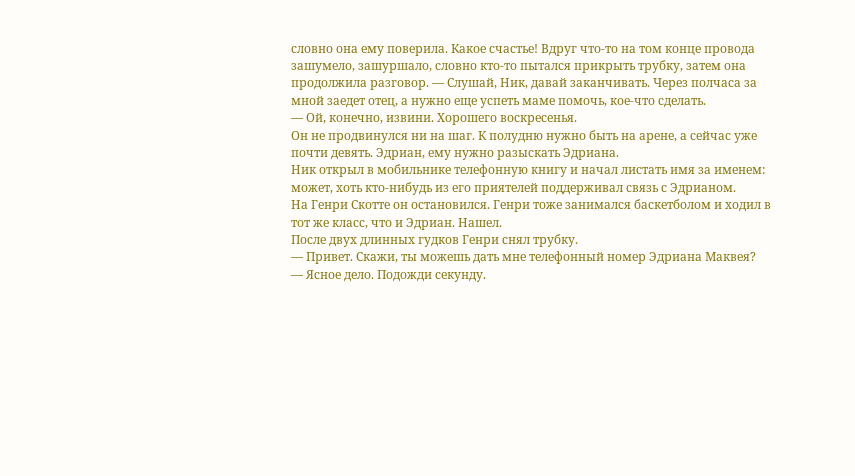словно она ему поверила. Какое счастье! Вдруг что-то на том конце провода зашумело, зашуршало, словно кто-то пытался прикрыть трубку, затем она продолжила разговор. — Слушай, Ник, давай заканчивать. Через полчаса за мной заедет отец, а нужно еще успеть маме помочь, кое-что сделать.
— Ой, конечно, извини. Хорошего воскресенья.
Он не продвинулся ни на шаг. К полудню нужно быть на арене, а сейчас уже почти девять. Эдриан, ему нужно разыскать Эдриана.
Ник открыл в мобильнике телефонную книгу и начал листать имя за именем: может, хоть кто-нибудь из его приятелей поддерживал связь с Эдрианом.
На Генри Скотте он остановился. Генри тоже занимался баскетболом и ходил в тот же класс, что и Эдриан. Нашел.
После двух длинных гудков Генри снял трубку.
— Привет. Скажи, ты можешь дать мне телефонный номер Эдриана Маквея?
— Ясное дело. Подожди секунду.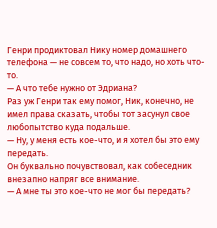Генри продиктовал Нику номер домашнего телефона — не совсем то, что надо, но хоть что-то.
— А что тебе нужно от Эдриана?
Раз уж Генри так ему помог, Ник, конечно, не имел права сказать, чтобы тот засунул свое любопытство куда подальше.
— Ну, у меня есть кое-что, и я хотел бы это ему передать.
Он буквально почувствовал, как собеседник внезапно напряг все внимание.
— А мне ты это кое-что не мог бы передать?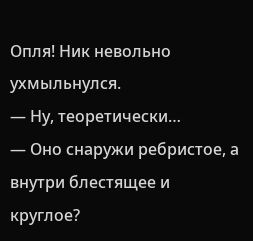Опля! Ник невольно ухмыльнулся.
— Ну, теоретически…
— Оно снаружи ребристое, а внутри блестящее и круглое?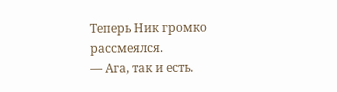Теперь Ник громко рассмеялся.
— Ага, так и есть.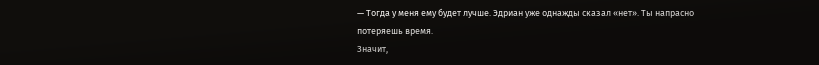— Тогда у меня ему будет лучше. Эдриан уже однажды сказал «нет». Ты напрасно потеряешь время.
Значит,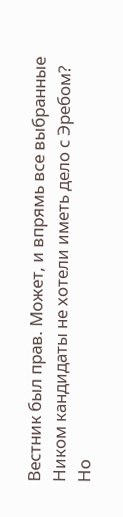Вестник был прав. Может, и впрямь все выбранные Ником кандидаты не хотели иметь дело с Эребом? Но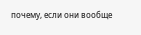почему, если они вообще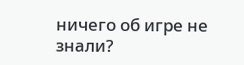ничего об игре не знали?